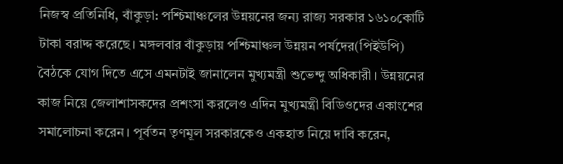নিজস্ব প্রতিনিধি, বাঁকুড়া: পশ্চিমাঞ্চলের উন্নয়নের জন্য রাজ্য সরকার ১৬১০কোটি টাকা বরাদ্দ করেছে। মঙ্গলবার বাঁকুড়ায় পশ্চিমাঞ্চল উন্নয়ন পর্ষদের(পিইউপি) বৈঠকে যোগ দিতে এসে এমনটাই জানালেন মুখ্যমন্ত্রী শুভেন্দু অধিকারী। উন্নয়নের কাজ নিয়ে জেলাশাসকদের প্রশংসা করলেও এদিন মুখ্যমন্ত্রী বিডিওদের একাংশের সমালোচনা করেন। পূর্বতন তৃণমূল সরকারকেও একহাত নিয়ে দাবি করেন,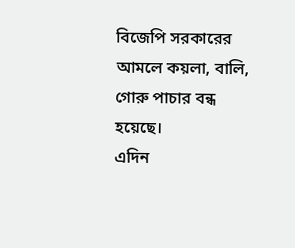বিজেপি সরকারের আমলে কয়লা, বালি, গোরু পাচার বন্ধ হয়েছে।
এদিন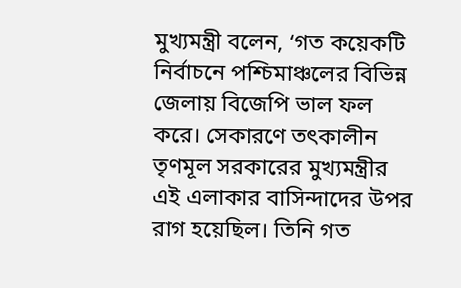মুখ্যমন্ত্রী বলেন, ‘গত কয়েকটি নির্বাচনে পশ্চিমাঞ্চলের বিভিন্ন জেলায় বিজেপি ভাল ফল করে। সেকারণে তৎকালীন তৃণমূল সরকারের মুখ্যমন্ত্রীর এই এলাকার বাসিন্দাদের উপর রাগ হয়েছিল। তিনি গত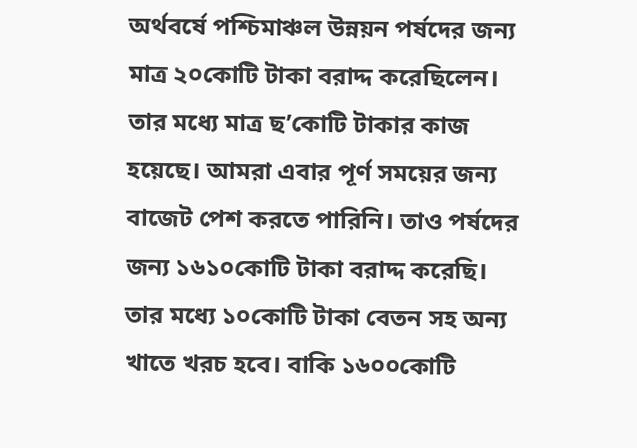অর্থবর্ষে পশ্চিমাঞ্চল উন্নয়ন পর্ষদের জন্য মাত্র ২০কোটি টাকা বরাদ্দ করেছিলেন। তার মধ্যে মাত্র ছ’কোটি টাকার কাজ হয়েছে। আমরা এবার পূর্ণ সময়ের জন্য বাজেট পেশ করতে পারিনি। তাও পর্ষদের জন্য ১৬১০কোটি টাকা বরাদ্দ করেছি। তার মধ্যে ১০কোটি টাকা বেতন সহ অন্য খাতে খরচ হবে। বাকি ১৬০০কোটি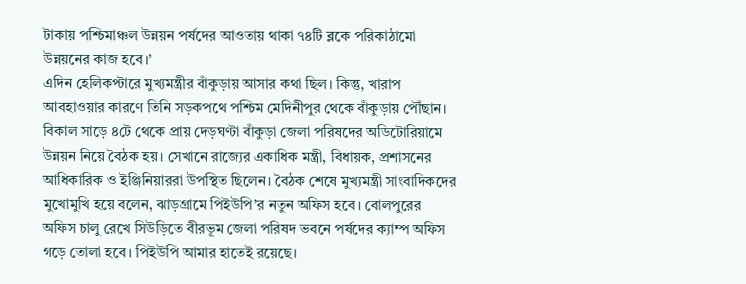টাকায় পশ্চিমাঞ্চল উন্নয়ন পর্ষদের আওতায় থাকা ৭৪টি ব্লকে পরিকাঠামো উন্নয়নের কাজ হবে।’
এদিন হেলিকপ্টারে মুখ্যমন্ত্রীর বাঁকুড়ায় আসার কথা ছিল। কিন্তু, খারাপ আবহাওয়ার কারণে তিনি সড়কপথে পশ্চিম মেদিনীপুর থেকে বাঁকুড়ায় পৌঁছান। বিকাল সাড়ে ৪টে থেকে প্রায় দেড়ঘণ্টা বাঁকুড়া জেলা পরিষদের অডিটোরিয়ামে উন্নয়ন নিয়ে বৈঠক হয়। সেখানে রাজ্যের একাধিক মন্ত্রী, বিধায়ক, প্রশাসনের আধিকারিক ও ইঞ্জিনিয়াররা উপস্থিত ছিলেন। বৈঠক শেষে মুখ্যমন্ত্রী সাংবাদিকদের মুখোমুখি হয়ে বলেন, ঝাড়গ্রামে পিইউপি’র নতুন অফিস হবে। বোলপুরের অফিস চালু রেখে সিউড়িতে বীরভূম জেলা পরিষদ ভবনে পর্ষদের ক্যাম্প অফিস গড়ে তোলা হবে। পিইউপি আমার হাতেই রয়েছে।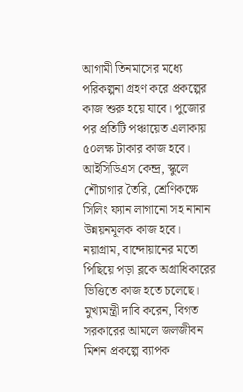আগামী তিনমাসের মধ্যে পরিকল্পনা গ্রহণ করে প্রকল্পের কাজ শুরু হয়ে যাবে। পুজোর পর প্রতিটি পঞ্চায়েত এলাকায় ৫০লক্ষ টাকার কাজ হবে। আইসিডিএস কেন্দ্র, স্কুলে শৌচাগার তৈরি, শ্রেণিকক্ষে সিলিং ফ্যান লাগানো সহ নানান উন্নয়নমূলক কাজ হবে। নয়াগ্রাম, বান্দোয়ানের মতো পিছিয়ে পড়া ব্লকে অগ্রাধিকারের ভিত্তিতে কাজ হতে চলেছে।
মুখ্যমন্ত্রী দাবি করেন, বিগত সরকারের আমলে জলজীবন মিশন প্রকল্পে ব্যাপক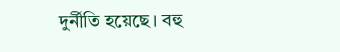দুর্নীতি হয়েছে। বহু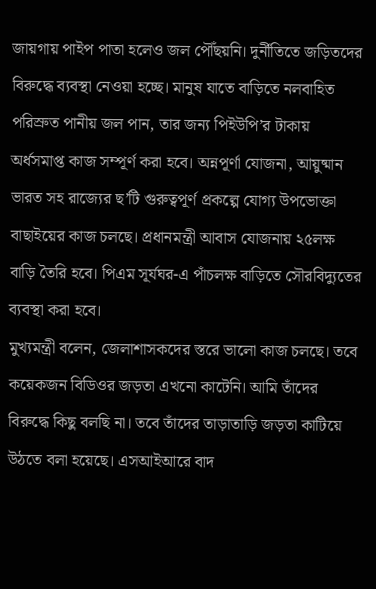জায়গায় পাইপ পাতা হলেও জল পৌঁছয়নি। দুর্নীতিতে জড়িতদের বিরুদ্ধে ব্যবস্থা নেওয়া হচ্ছে। মানুষ যাতে বাড়িতে নলবাহিত পরিস্রুত পানীয় জল পান, তার জন্য পিইউপি’র টাকায় অর্ধসমাপ্ত কাজ সম্পূর্ণ করা হবে। অন্নপূর্ণা যোজনা, আয়ুষ্মান ভারত সহ রাজ্যের ছ’টি গুরুত্বপূর্ণ প্রকল্পে যোগ্য উপভোক্তা বাছাইয়ের কাজ চলছে। প্রধানমন্ত্রী আবাস যোজনায় ২৫লক্ষ বাড়ি তৈরি হবে। পিএম সূর্যঘর-এ পাঁচলক্ষ বাড়িতে সৌরবিদ্যুতের ব্যবস্থা করা হবে।
মুখ্যমন্ত্রী বলেন, জেলাশাসকদের স্তরে ভালো কাজ চলছে। তবে কয়েকজন বিডিওর জড়তা এখনো কাটেনি। আমি তাঁদের বিরুদ্ধে কিছু বলছি না। তবে তাঁদের তাড়াতাড়ি জড়তা কাটিয়ে উঠতে বলা হয়েছে। এসআইআরে বাদ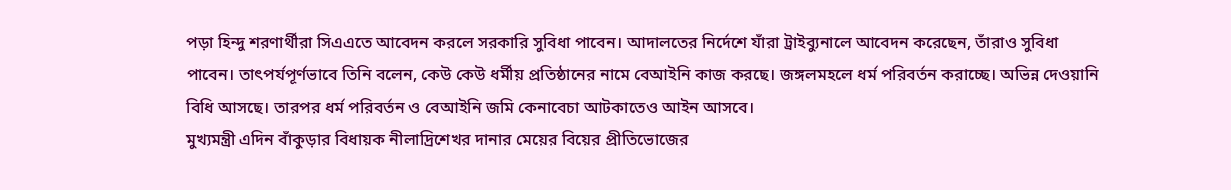পড়া হিন্দু শরণার্থীরা সিএএতে আবেদন করলে সরকারি সুবিধা পাবেন। আদালতের নির্দেশে যাঁরা ট্রাইব্যুনালে আবেদন করেছেন, তাঁরাও সুবিধা পাবেন। তাৎপর্যপূর্ণভাবে তিনি বলেন, কেউ কেউ ধর্মীয় প্রতিষ্ঠানের নামে বেআইনি কাজ করছে। জঙ্গলমহলে ধর্ম পরিবর্তন করাচ্ছে। অভিন্ন দেওয়ানি বিধি আসছে। তারপর ধর্ম পরিবর্তন ও বেআইনি জমি কেনাবেচা আটকাতেও আইন আসবে।
মুখ্যমন্ত্রী এদিন বাঁকুড়ার বিধায়ক নীলাদ্রিশেখর দানার মেয়ের বিয়ের প্রীতিভোজের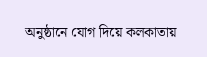অনুষ্ঠানে যোগ দিয়ে কলকাতায়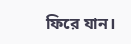ফিরে যান।